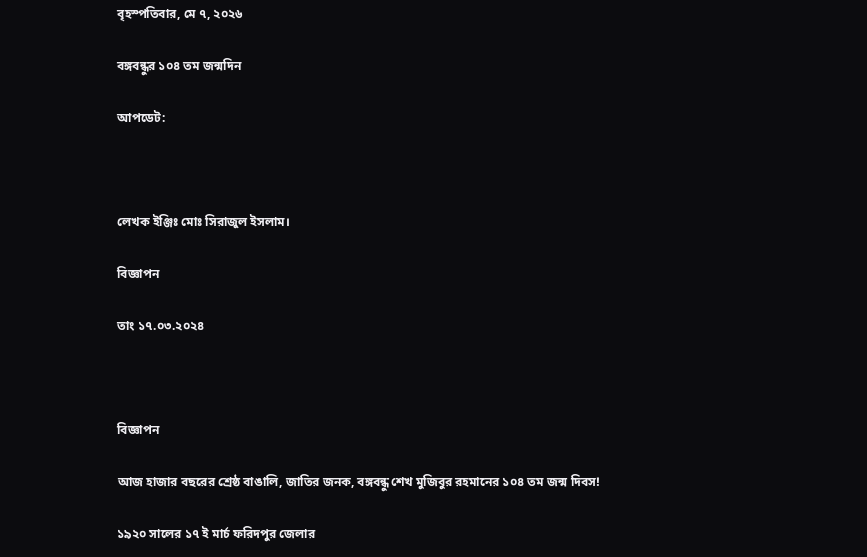বৃহস্পতিবার, মে ৭, ২০২৬

বঙ্গবন্ধুর ১০৪ তম জন্মদিন

আপডেট:



লেখক ইঞ্জিঃ মোঃ সিরাজুল ইসলাম।

বিজ্ঞাপন

তাং ১৭.০৩.২০২৪



বিজ্ঞাপন

আজ হাজার বছরের শ্রেষ্ঠ বাঙালি, জাতির জনক, বঙ্গবন্ধু শেখ মুজিবুর রহমানের ১০৪ তম জন্ম দিবস!

১৯২০ সালের ১৭ ই মার্চ ফরিদপুর জেলার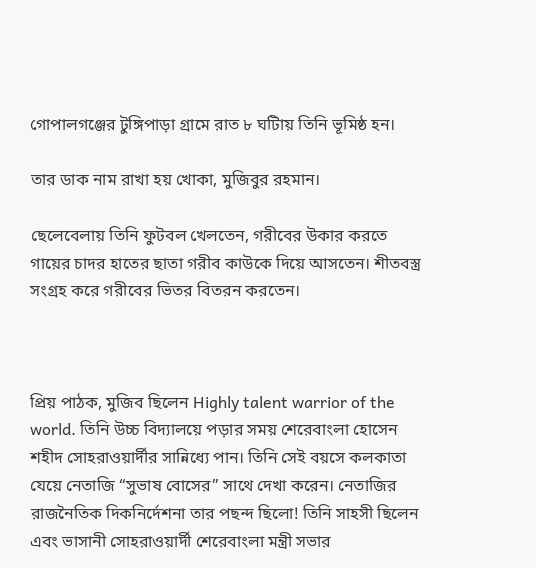গোপালগঞ্জের টুঙ্গিপাড়া গ্রামে রাত ৮ ঘটিায় তিনি ভূমিষ্ঠ হন।

তার ডাক নাম রাখা হয় খোকা, মুজিবুর রহমান।

ছেলেবেলায় তিনি ফুটবল খেলতেন, গরীবের উকার করতে গায়ের চাদর হাতের ছাতা গরীব কাউকে দিয়ে আসতেন। শীতবস্ত্র সংগ্রহ করে গরীবের ভিতর বিতরন করতেন।



প্রিয় পাঠক, মুজিব ছিলেন Highly talent warrior of the world. তিনি উচ্চ বিদ্যালয়ে পড়ার সময় শেরেবাংলা হোসেন শহীদ সোহরাওয়ার্দীর সান্নিধ্যে পান। তিনি সেই বয়সে কলকাতা যেয়ে নেতাজি “সুভাষ বোসের” সাথে দেখা করেন। নেতাজির রাজনৈতিক দিকনির্দেশনা তার পছন্দ ছিলো! তিনি সাহসী ছিলেন এবং ভাসানী সোহরাওয়ার্দী শেরেবাংলা মন্ত্রী সভার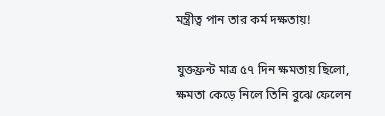মন্ত্রীত্ব পান তার কর্ম দক্ষতায়!

যুক্তফ্রন্ট মাত্র ৫৭ দিন ক্ষমতায় ছিলো, ক্ষমতা কেড়ে নিলে তিনি বুঝে ফেলেন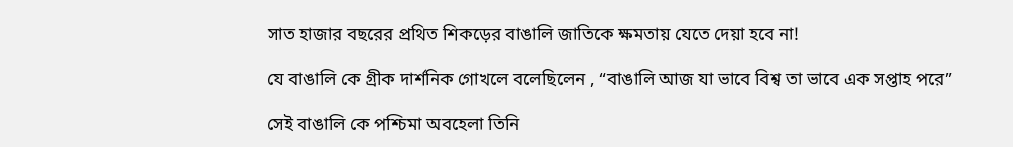সাত হাজার বছরের প্রথিত শিকড়ের বাঙালি জাতিকে ক্ষমতায় যেতে দেয়া হবে না!

যে বাঙালি কে গ্রীক দার্শনিক গোখলে বলেছিলেন , “বাঙালি আজ যা ভাবে বিশ্ব তা ভাবে এক সপ্তাহ পরে”

সেই বাঙালি কে পশ্চিমা অবহেলা তিনি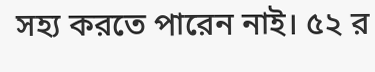সহ্য করতে পারেন নাই। ৫২ র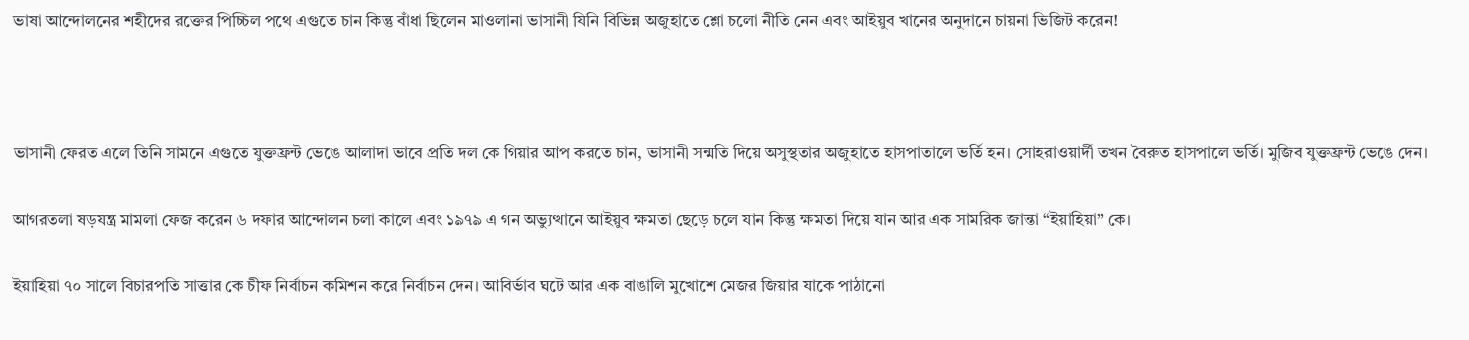ভাষা আন্দোলনের শহীদের রক্তের পিচ্চিল পথে এগুতে চান কিন্তু বাঁধা ছিলেন মাওলানা ভাসানী যিনি বিভিন্ন অজুহাতে শ্লো চলো নীতি নেন এবং আইয়ুব খানের অনুদানে চায়না ভিজিট করেন!



ভাসানী ফেরত এলে তিনি সামনে এগুতে যুক্তফ্রন্ট ভেঙে আলাদা ভাবে প্রতি দল কে গিয়ার আপ করতে চান, ভাসানী সন্মতি দিয়ে অসুস্থতার অজুহাতে হাসপাতালে ভর্তি হন। সোহরাওয়ার্দী তখন বৈরুত হাসপালে ভর্তি। মুজিব যুক্তফ্রন্ট ভেঙে দেন।

আগরতলা ষড়যন্ত্র মামলা ফেজ করেন ৬ দফার আন্দোলন চলা কালে এবং ১৯৭৯ এ গন অভ্যুত্থানে আইয়ুব ক্ষমতা ছেড়ে চলে যান কিন্তু ক্ষমতা দিয়ে যান আর এক সামরিক জান্তা “ইয়াহিয়া” কে।

ইয়াহিয়া ৭০ সালে বিচারপতি সাত্তার কে চীফ নির্বাচন কমিশন করে নির্বাচন দেন। আবির্ভাব ঘটে আর এক বাঙালি মুখোশে মেজর জিয়ার যাকে পাঠানো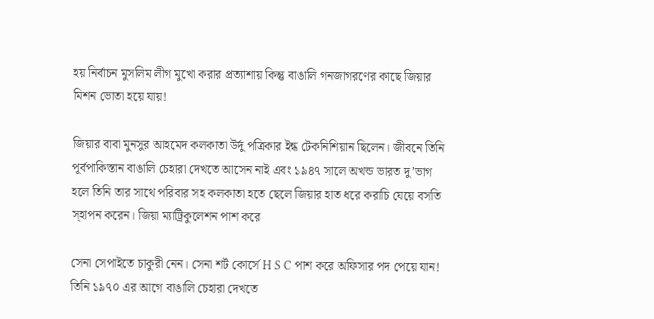হয় নির্বাচন মুসলিম লীগ মুখো করার প্রত্যাশায় কিন্তু বাঙালি গনজাগরণের কাছে জিয়ার মিশন ভোতা হয়ে যায়!

জিয়ার বাবা মুনসুর আহমেদ কলকাতা উর্দু পত্রিকার ইন্ক টেকনিশিয়ান ছিলেন। জীবনে তিনি পূর্বপাকিস্তান বাঙালি চেহারা দেখতে আসেন নাই এবং ১৯৪৭ সালে অখন্ড ভারত দু’ভাগ হলে তিনি তার সাথে পরিবার সহ কলকাতা হতে ছেলে জিয়ার হাত ধরে করাচি যেয়ে বসতি স্হাপন করেন। জিয়া ম্যাট্রিকুলেশন পাশ করে

সেনা সেপাইতে চাকুরী নেন। সেনা শর্ট কোর্সে H S C পাশ করে অফিসার পদ পেয়ে যান! তিনি ১৯৭০ এর আগে বাঙালি চেহারা দেখতে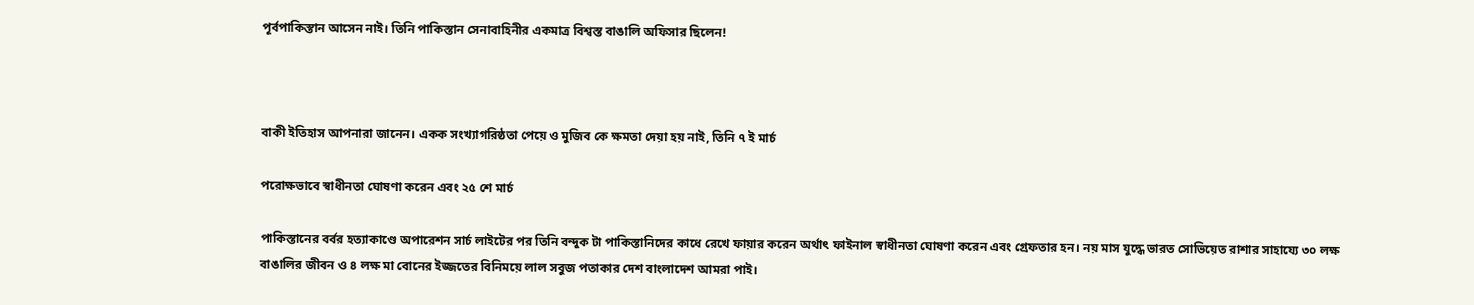পূর্বপাকিস্তান আসেন নাই। তিনি পাকিস্তান সেনাবাহিনীর একমাত্র বিশ্বস্ত বাঙালি অফিসার ছিলেন!



বাকী ইতিহাস আপনারা জানেন। একক সংখ্যাগরিষ্ঠতা পেয়ে ও মুজিব কে ক্ষমতা দেয়া হয় নাই, তিনি ৭ ই মার্চ

পরোক্ষভাবে স্বাধীনতা ঘোষণা করেন এবং ২৫ শে মার্চ

পাকিস্তানের বর্বর হত্যাকাণ্ডে অপারেশন সার্চ লাইটের পর তিনি বন্দুক টা পাকিস্তানিদের কাধে রেখে ফায়ার করেন অর্থাৎ ফাইনাল স্বাধীনতা ঘোষণা করেন এবং গ্রেফতার হন। নয় মাস যুদ্ধে ভারত সোভিয়েত রাশার সাহায্যে ৩০ লক্ষ বাঙালির জীবন ও ৪ লক্ষ মা বোনের ইজ্জতের বিনিময়ে লাল সবুজ পতাকার দেশ বাংলাদেশ আমরা পাই।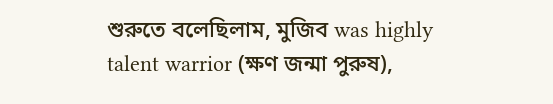শুরুতে বলেছিলাম, মুজিব was highly talent warrior (ক্ষণ জন্মা পুরুষ),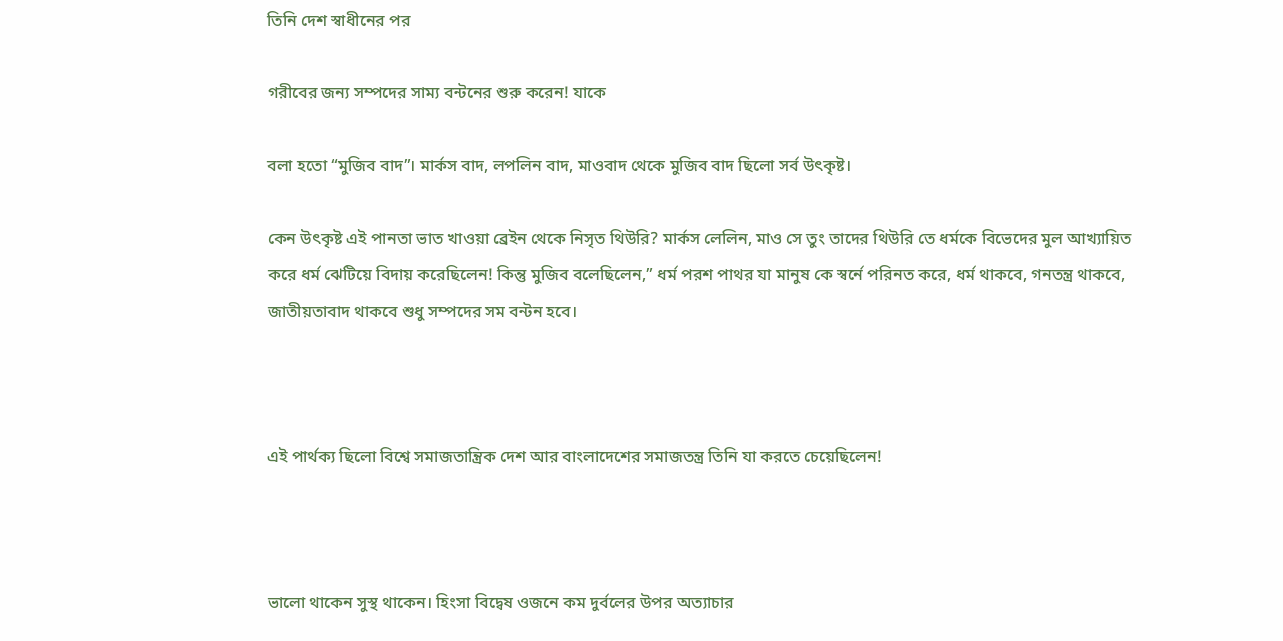তিনি দেশ স্বাধীনের পর

গরীবের জন্য সম্পদের সাম্য বন্টনের শুরু করেন! যাকে

বলা হতো “মুজিব বাদ”। মার্কস বাদ, লপলিন বাদ, মাওবাদ থেকে মুজিব বাদ ছিলো সর্ব উৎকৃষ্ট।

কেন উৎকৃষ্ট এই পানতা ভাত খাওয়া ব্রেইন থেকে নিসৃত থিউরি? মার্কস লেলিন, মাও সে তুং তাদের থিউরি তে ধর্মকে বিভেদের মুল আখ্যায়িত করে ধর্ম ঝেটিয়ে বিদায় করেছিলেন! কিন্তু মুজিব বলেছিলেন,” ধর্ম পরশ পাথর যা মানুষ কে স্বর্নে পরিনত করে, ধর্ম থাকবে, গনতন্ত্র থাকবে, জাতীয়তাবাদ থাকবে শুধু সম্পদের সম বন্টন হবে।



এই পার্থক্য ছিলো বিশ্বে সমাজতান্ত্রিক দেশ আর বাংলাদেশের সমাজতন্ত্র তিনি যা করতে চেয়েছিলেন!



ভালো থাকেন সুস্থ থাকেন। হিংসা বিদ্বেষ ওজনে কম দুর্বলের উপর অত্যাচার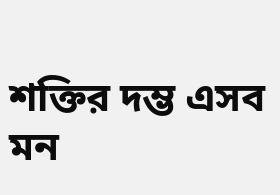শক্তির দম্ভ এসব মন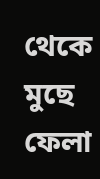থেকে মুছে ফেলা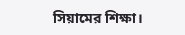সিয়ামের শিক্ষা।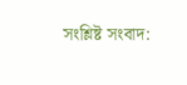সংশ্লিষ্ট সংবাদ: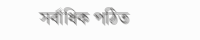সর্বাধিক পঠিত